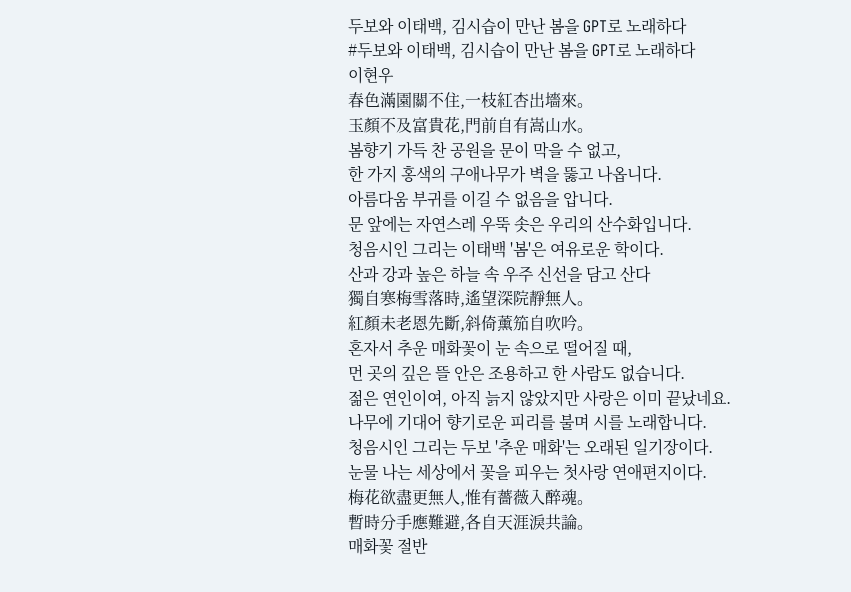두보와 이태백, 김시습이 만난 봄을 GPT로 노래하다
#두보와 이태백, 김시습이 만난 봄을 GPT로 노래하다
이현우
春色滿園關不住,一枝紅杏出墻來。
玉顏不及富貴花,門前自有嵩山水。
봄향기 가득 찬 공원을 문이 막을 수 없고,
한 가지 홍색의 구애나무가 벽을 뚫고 나옵니다.
아름다움 부귀를 이길 수 없음을 압니다.
문 앞에는 자연스레 우뚝 솟은 우리의 산수화입니다.
청음시인 그리는 이태백 '봄'은 여유로운 학이다.
산과 강과 높은 하늘 속 우주 신선을 담고 산다
獨自寒梅雪落時,遙望深院靜無人。
紅顏未老恩先斷,斜倚薰笳自吹吟。
혼자서 추운 매화꽃이 눈 속으로 떨어질 때,
먼 곳의 깊은 뜰 안은 조용하고 한 사람도 없습니다.
젊은 연인이여, 아직 늙지 않았지만 사랑은 이미 끝났네요.
나무에 기대어 향기로운 피리를 불며 시를 노래합니다.
청음시인 그리는 두보 '추운 매화'는 오래된 일기장이다.
눈물 나는 세상에서 꽃을 피우는 첫사랑 연애편지이다.
梅花欲盡更無人,惟有薔薇入醉魂。
暫時分手應難避,各自天涯淚共論。
매화꽃 절반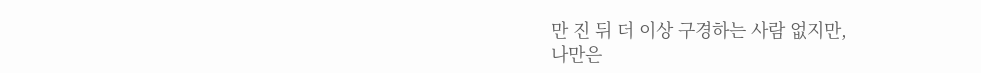만 진 뒤 더 이상 구경하는 사람 없지만,
나만은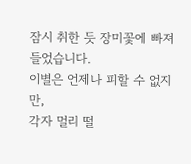잠시 취한 듯 장미꽃에 빠져들었습니다.
이별은 언제나 피할 수 없지만,
각자 멀리 떨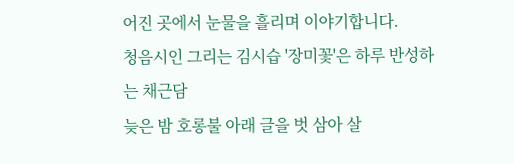어진 곳에서 눈물을 흘리며 이야기합니다.
청음시인 그리는 김시습 '장미꽃'은 하루 반성하는 채근담
늦은 밤 호롱불 아래 글을 벗 삼아 살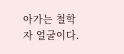아가는 철학자 얼굴이다.